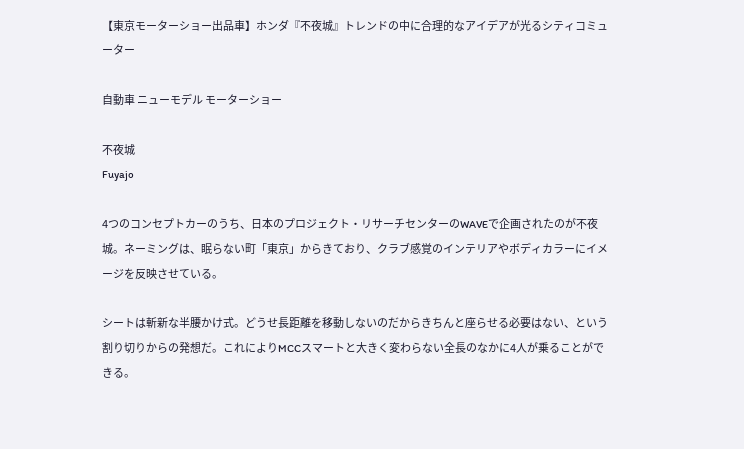【東京モーターショー出品車】ホンダ『不夜城』トレンドの中に合理的なアイデアが光るシティコミューター

自動車 ニューモデル モーターショー

不夜城
Fuyajo

4つのコンセプトカーのうち、日本のプロジェクト・リサーチセンターのWAVEで企画されたのが不夜城。ネーミングは、眠らない町「東京」からきており、クラブ感覚のインテリアやボディカラーにイメージを反映させている。

シートは斬新な半腰かけ式。どうせ長距離を移動しないのだからきちんと座らせる必要はない、という割り切りからの発想だ。これによりMCCスマートと大きく変わらない全長のなかに4人が乗ることができる。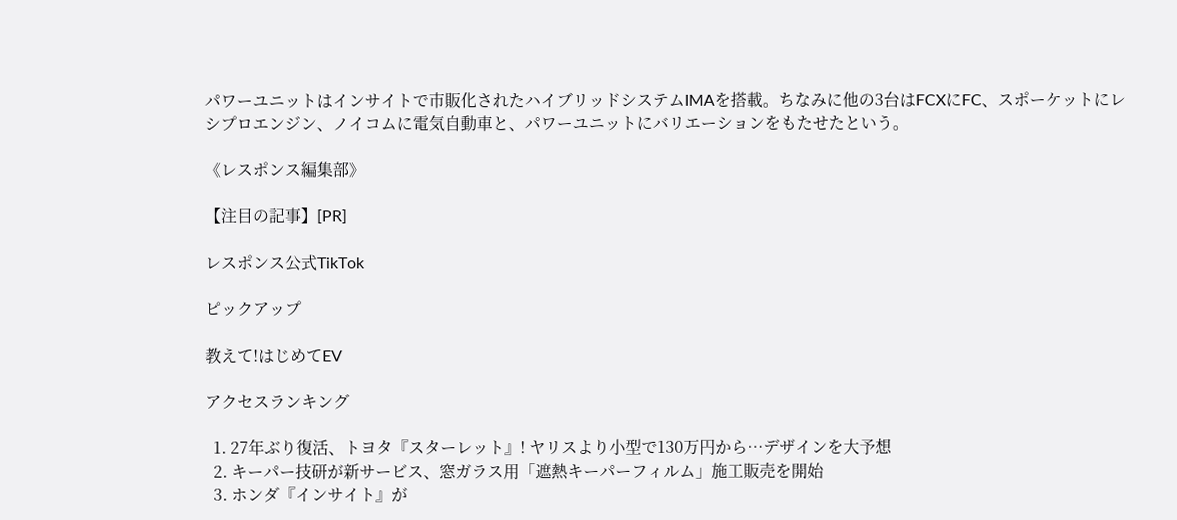パワーユニットはインサイトで市販化されたハイブリッドシステムIMAを搭載。ちなみに他の3台はFCXにFC、スポーケットにレシプロエンジン、ノイコムに電気自動車と、パワーユニットにバリエーションをもたせたという。

《レスポンス編集部》

【注目の記事】[PR]

レスポンス公式TikTok

ピックアップ

教えて!はじめてEV

アクセスランキング

  1. 27年ぶり復活、トヨタ『スターレット』! ヤリスより小型で130万円から…デザインを大予想
  2. キーパー技研が新サービス、窓ガラス用「遮熱キーパーフィルム」施工販売を開始
  3. ホンダ『インサイト』が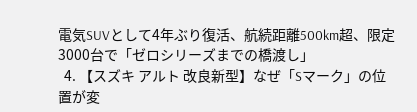電気SUVとして4年ぶり復活、航続距離500km超、限定3000台で「ゼロシリーズまでの橋渡し」
  4. 【スズキ アルト 改良新型】なぜ「Sマーク」の位置が変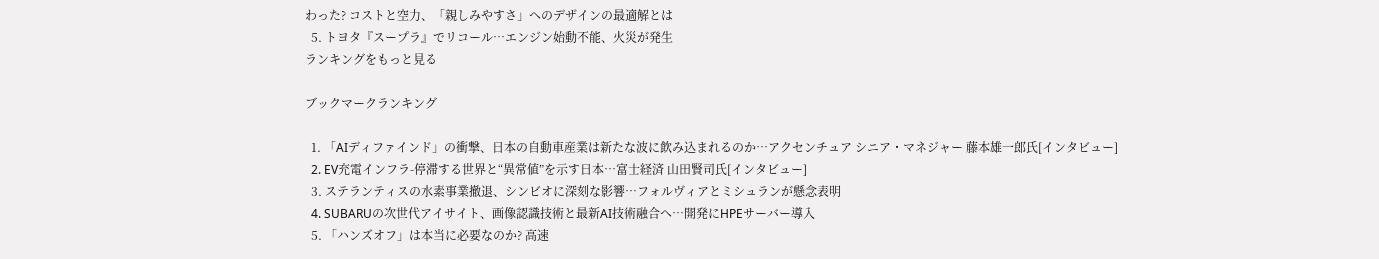わった? コストと空力、「親しみやすさ」へのデザインの最適解とは
  5. トヨタ『スープラ』でリコール…エンジン始動不能、火災が発生
ランキングをもっと見る

ブックマークランキング

  1. 「AIディファインド」の衝撃、日本の自動車産業は新たな波に飲み込まれるのか…アクセンチュア シニア・マネジャー 藤本雄一郎氏[インタビュー]
  2. EV充電インフラ-停滞する世界と“異常値”を示す日本…富士経済 山田賢司氏[インタビュー]
  3. ステランティスの水素事業撤退、シンビオに深刻な影響…フォルヴィアとミシュランが懸念表明
  4. SUBARUの次世代アイサイト、画像認識技術と最新AI技術融合へ…開発にHPEサーバー導入
  5. 「ハンズオフ」は本当に必要なのか? 高速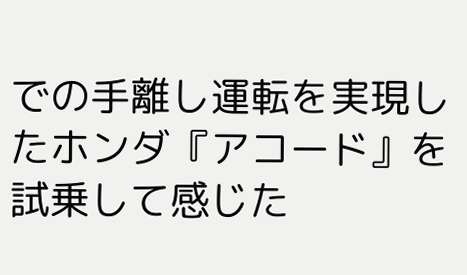での手離し運転を実現したホンダ『アコード』を試乗して感じた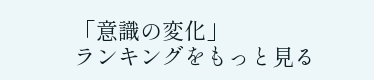「意識の変化」
ランキングをもっと見る